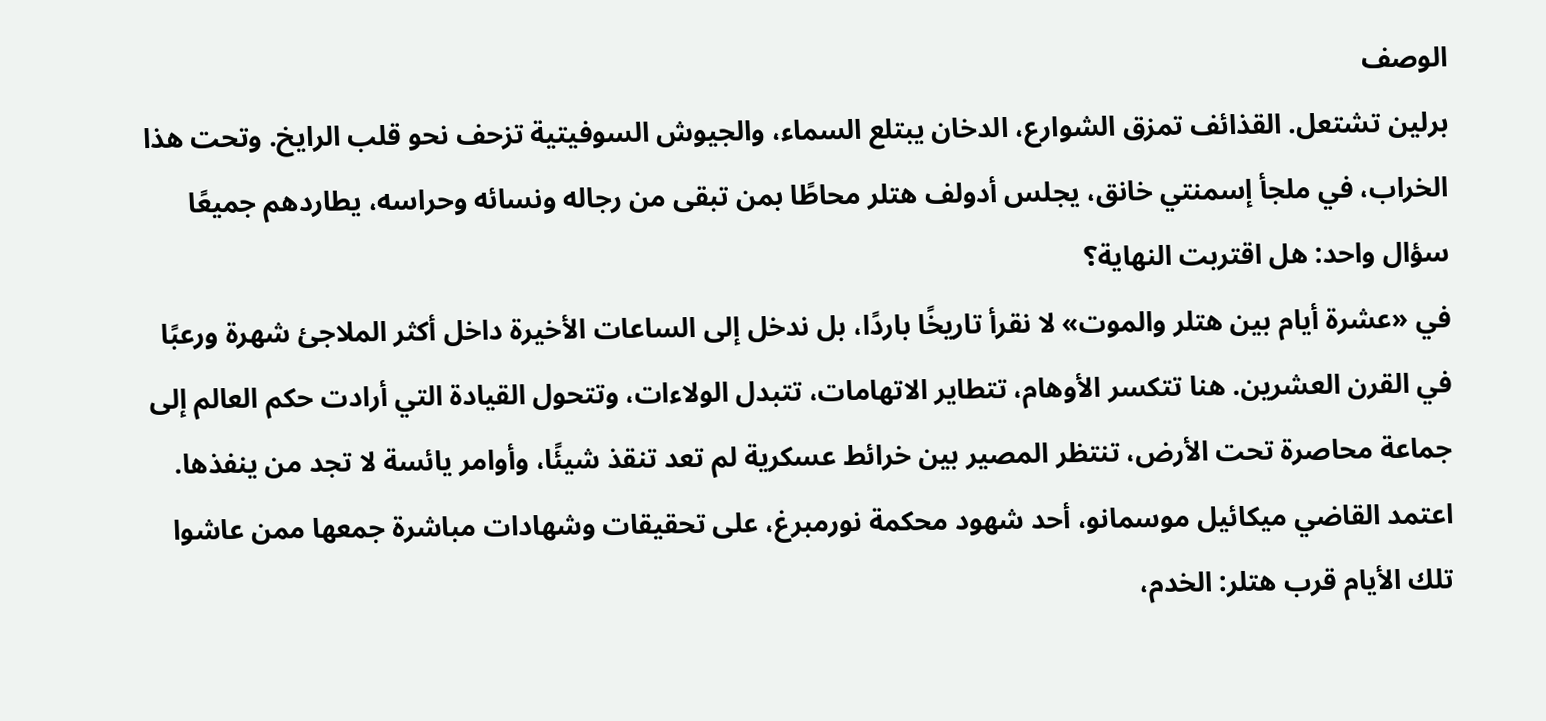الوصف
برلين تشتعل. القذائف تمزق الشوارع، الدخان يبتلع السماء، والجيوش السوفيتية تزحف نحو قلب الرايخ. وتحت هذا الخراب، في ملجأ إسمنتي خانق، يجلس أدولف هتلر محاطًا بمن تبقى من رجاله ونسائه وحراسه، يطاردهم جميعًا سؤال واحد: هل اقتربت النهاية؟
في «عشرة أيام بين هتلر والموت» لا نقرأ تاريخًا باردًا، بل ندخل إلى الساعات الأخيرة داخل أكثر الملاجئ شهرة ورعبًا في القرن العشرين. هنا تتكسر الأوهام، تتطاير الاتهامات، تتبدل الولاءات، وتتحول القيادة التي أرادت حكم العالم إلى جماعة محاصرة تحت الأرض، تنتظر المصير بين خرائط عسكرية لم تعد تنقذ شيئًا، وأوامر يائسة لا تجد من ينفذها.
اعتمد القاضي ميكائيل موسمانو، أحد شهود محكمة نورمبرغ، على تحقيقات وشهادات مباشرة جمعها ممن عاشوا تلك الأيام قرب هتلر: الخدم،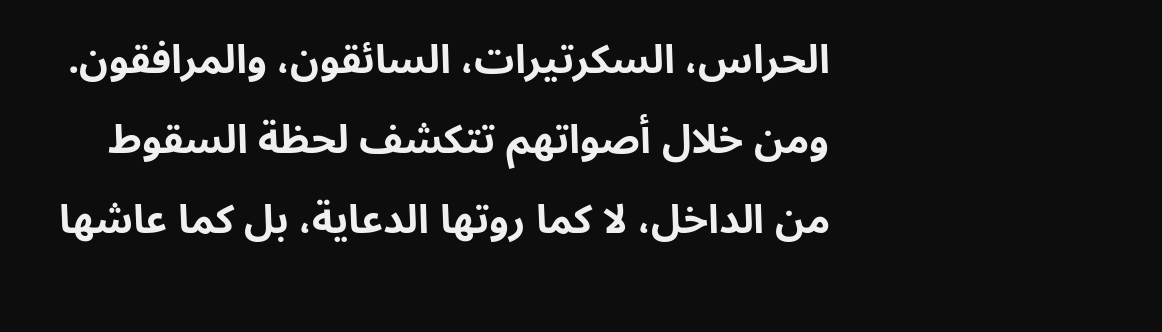الحراس، السكرتيرات، السائقون، والمرافقون. ومن خلال أصواتهم تتكشف لحظة السقوط من الداخل، لا كما روتها الدعاية، بل كما عاشها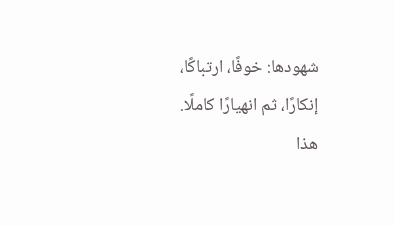شهودها: خوفًا، ارتباكًا، إنكارًا، ثم انهيارًا كاملًا.
هذا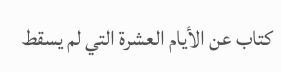كتاب عن الأيام العشرة التي لم يسقط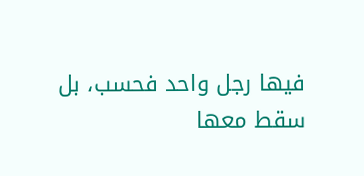فيها رجل واحد فحسب، بل سقط معها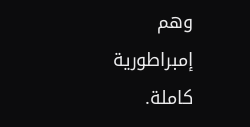وهم إمبراطورية كاملة.